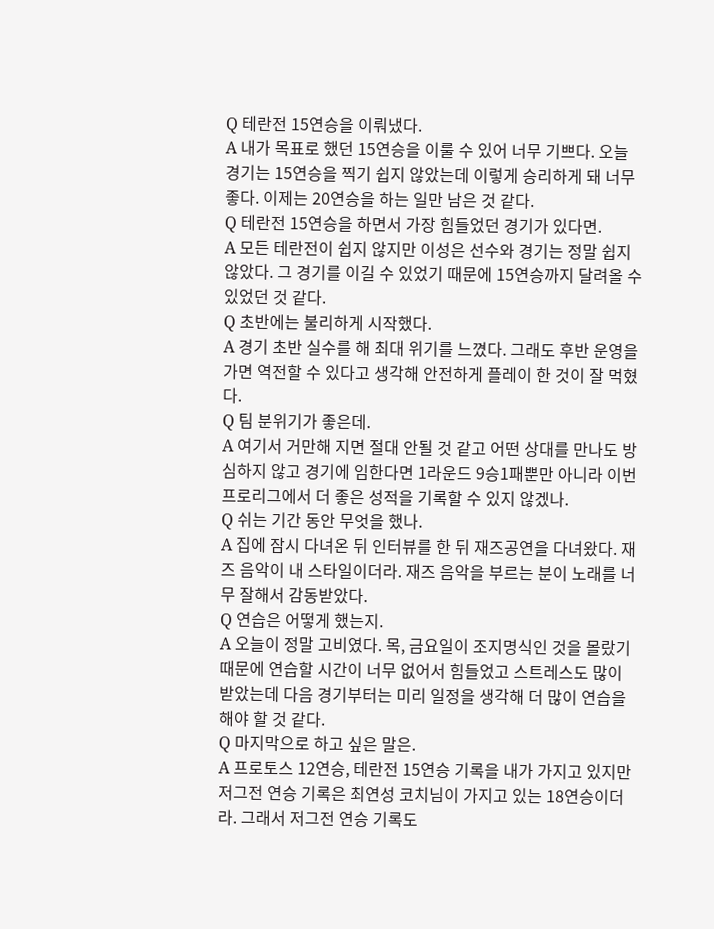Q 테란전 15연승을 이뤄냈다.
A 내가 목표로 했던 15연승을 이룰 수 있어 너무 기쁘다. 오늘 경기는 15연승을 찍기 쉽지 않았는데 이렇게 승리하게 돼 너무 좋다. 이제는 20연승을 하는 일만 남은 것 같다.
Q 테란전 15연승을 하면서 가장 힘들었던 경기가 있다면.
A 모든 테란전이 쉽지 않지만 이성은 선수와 경기는 정말 쉽지 않았다. 그 경기를 이길 수 있었기 때문에 15연승까지 달려올 수 있었던 것 같다.
Q 초반에는 불리하게 시작했다.
A 경기 초반 실수를 해 최대 위기를 느꼈다. 그래도 후반 운영을 가면 역전할 수 있다고 생각해 안전하게 플레이 한 것이 잘 먹혔다.
Q 팀 분위기가 좋은데.
A 여기서 거만해 지면 절대 안될 것 같고 어떤 상대를 만나도 방심하지 않고 경기에 임한다면 1라운드 9승1패뿐만 아니라 이번 프로리그에서 더 좋은 성적을 기록할 수 있지 않겠나.
Q 쉬는 기간 동안 무엇을 했나.
A 집에 잠시 다녀온 뒤 인터뷰를 한 뒤 재즈공연을 다녀왔다. 재즈 음악이 내 스타일이더라. 재즈 음악을 부르는 분이 노래를 너무 잘해서 감동받았다.
Q 연습은 어떻게 했는지.
A 오늘이 정말 고비였다. 목, 금요일이 조지명식인 것을 몰랐기 때문에 연습할 시간이 너무 없어서 힘들었고 스트레스도 많이 받았는데 다음 경기부터는 미리 일정을 생각해 더 많이 연습을 해야 할 것 같다.
Q 마지막으로 하고 싶은 말은.
A 프로토스 12연승, 테란전 15연승 기록을 내가 가지고 있지만 저그전 연승 기록은 최연성 코치님이 가지고 있는 18연승이더라. 그래서 저그전 연승 기록도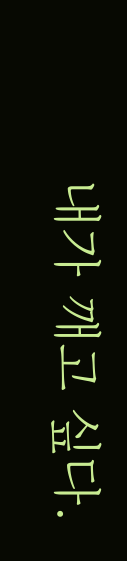내가 깨고 싶다.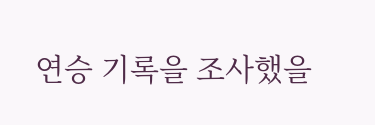연승 기록을 조사했을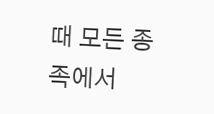때 모든 종족에서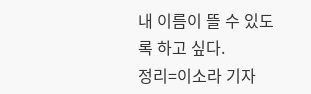내 이름이 뜰 수 있도록 하고 싶다.
정리=이소라 기자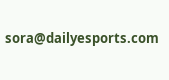sora@dailyesports.com